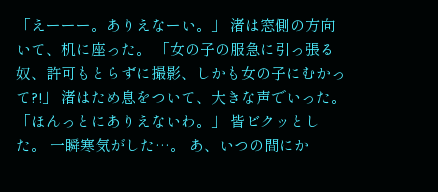「えーーー。ありえなーい。」 渚は窓側の方向いて、机に座った。 「女の子の服急に引っ張る奴、許可もとらずに撮影、しかも女の子にむかって?!」 渚はため息をついて、大きな声でいった。 「ほんっとにありえないわ。」 皆ビクッとした。 一瞬寒気がした…。 あ、いつの間にか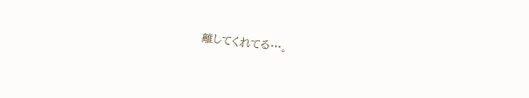離してくれてる…。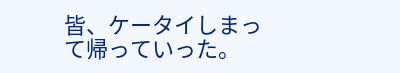皆、ケータイしまって帰っていった。